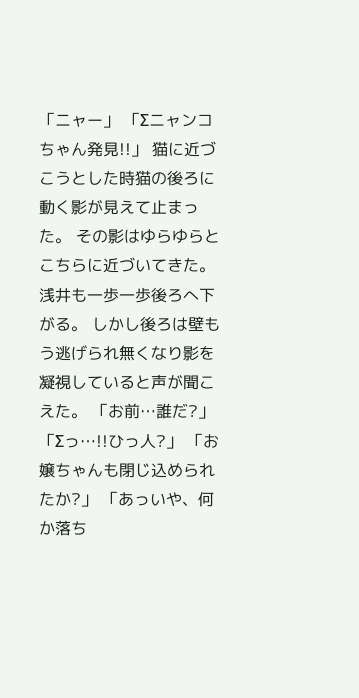「ニャー」 「Σニャンコちゃん発見!!」 猫に近づこうとした時猫の後ろに動く影が見えて止まった。 その影はゆらゆらとこちらに近づいてきた。 浅井も一歩一歩後ろへ下がる。 しかし後ろは壁もう逃げられ無くなり影を凝視していると声が聞こえた。 「お前…誰だ?」 「Σっ…!!ひっ人?」 「お嬢ちゃんも閉じ込められたか?」 「あっいや、何か落ち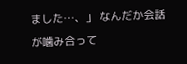ました…、」 なんだか会話が噛み合って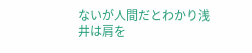ないが人間だとわかり浅井は肩を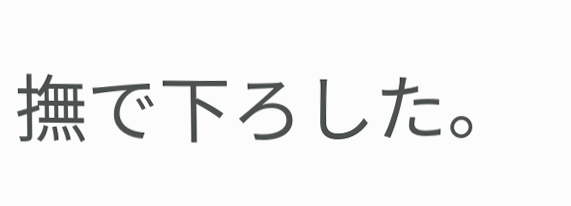撫で下ろした。